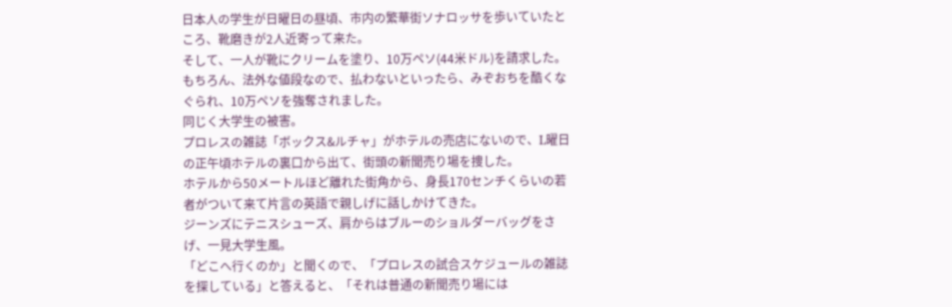日本人の学生が日曜日の昼頃、市内の繁華街ソナロッサを歩いていたところ、靴磨きが2人近寄って来た。
そして、一人が靴にクリームを塗り、10万ペソ(44米ドル)を請求した。
もちろん、法外な値段なので、払わないといったら、みぞおちを酷くなぐられ、10万ペソを強奪されました。
同じく大学生の被害。
プロレスの雑誌「ボックス&ルチャ」がホテルの売店にないので、L曜日の正午頃ホテルの裏口から出て、街頭の新聞売り場を捜した。
ホテルから50メートルほど離れた街角から、身長170センチくらいの若者がついて来て片言の英語で親しげに話しかけてきた。
ジーンズにテニスシューズ、肩からはブルーのショルダーバッグをさげ、一見大学生風。
「どこへ行くのか」と聞くので、「プロレスの試合スケジュールの雑誌を探している」と答えると、「それは普通の新聞売り場には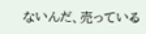ないんだ、売っている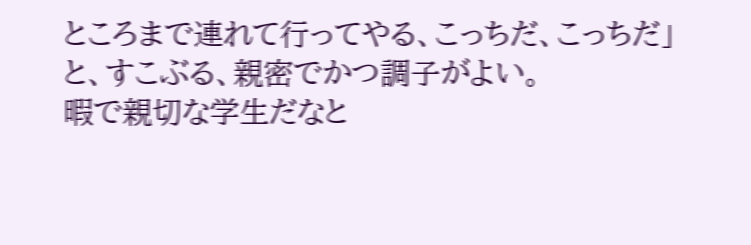ところまで連れて行ってやる、こっちだ、こっちだ」と、すこぶる、親密でかつ調子がよい。
暇で親切な学生だなと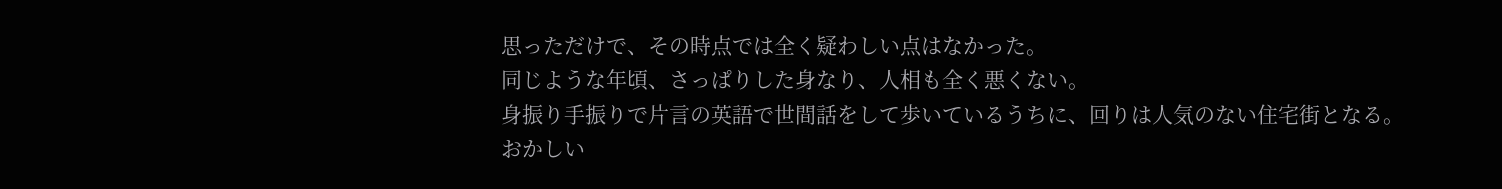思っただけで、その時点では全く疑わしい点はなかった。
同じような年頃、さっぱりした身なり、人相も全く悪くない。
身振り手振りで片言の英語で世間話をして歩いているうちに、回りは人気のない住宅街となる。
おかしい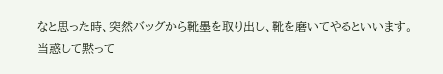なと思った時、突然バッグから靴墨を取り出し、靴を磨いてやるといいます。
当惑して黙って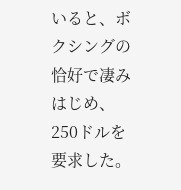いると、ボクシングの恰好で凄みはじめ、250ドルを要求した。